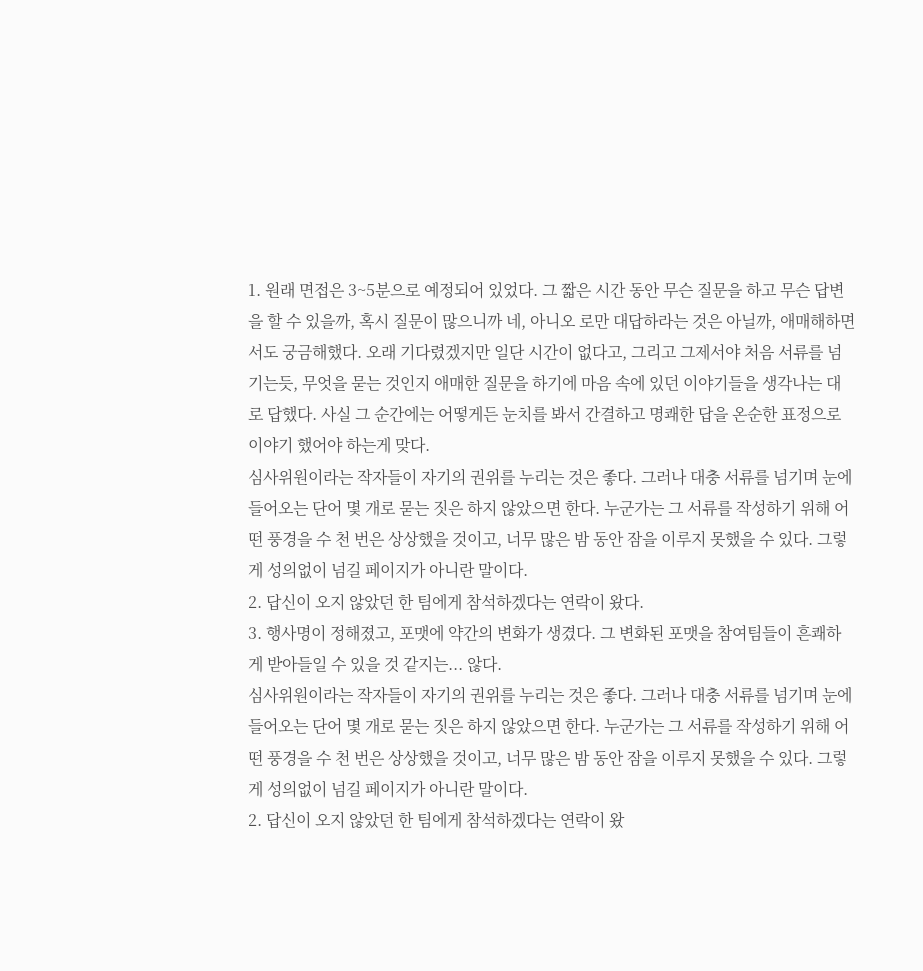1. 원래 면접은 3~5분으로 예정되어 있었다. 그 짧은 시간 동안 무슨 질문을 하고 무슨 답변을 할 수 있을까, 혹시 질문이 많으니까 네, 아니오 로만 대답하라는 것은 아닐까, 애매해하면서도 궁금해했다. 오래 기다렸겠지만 일단 시간이 없다고, 그리고 그제서야 처음 서류를 넘기는듯, 무엇을 묻는 것인지 애매한 질문을 하기에 마음 속에 있던 이야기들을 생각나는 대로 답했다. 사실 그 순간에는 어떻게든 눈치를 봐서 간결하고 명쾌한 답을 온순한 표정으로 이야기 했어야 하는게 맞다.
심사위원이라는 작자들이 자기의 권위를 누리는 것은 좋다. 그러나 대충 서류를 넘기며 눈에 들어오는 단어 몇 개로 묻는 짓은 하지 않았으면 한다. 누군가는 그 서류를 작성하기 위해 어떤 풍경을 수 천 번은 상상했을 것이고, 너무 많은 밤 동안 잠을 이루지 못했을 수 있다. 그렇게 성의없이 넘길 페이지가 아니란 말이다.
2. 답신이 오지 않았던 한 팀에게 참석하겠다는 연락이 왔다.
3. 행사명이 정해졌고, 포맷에 약간의 변화가 생겼다. 그 변화된 포맷을 참여팀들이 흔쾌하게 받아들일 수 있을 것 같지는... 않다.
심사위원이라는 작자들이 자기의 권위를 누리는 것은 좋다. 그러나 대충 서류를 넘기며 눈에 들어오는 단어 몇 개로 묻는 짓은 하지 않았으면 한다. 누군가는 그 서류를 작성하기 위해 어떤 풍경을 수 천 번은 상상했을 것이고, 너무 많은 밤 동안 잠을 이루지 못했을 수 있다. 그렇게 성의없이 넘길 페이지가 아니란 말이다.
2. 답신이 오지 않았던 한 팀에게 참석하겠다는 연락이 왔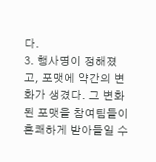다.
3. 행사명이 정해졌고, 포맷에 약간의 변화가 생겼다. 그 변화된 포맷을 참여팀들이 흔쾌하게 받아들일 수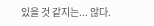있을 것 같지는... 않다.